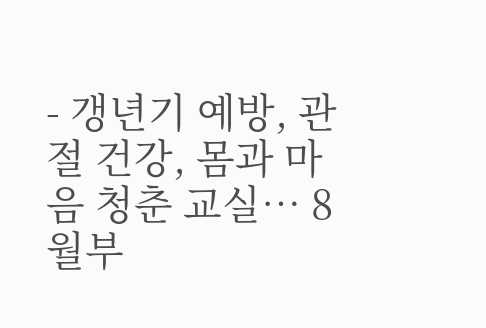- 갱년기 예방, 관절 건강, 몸과 마음 청춘 교실… 8월부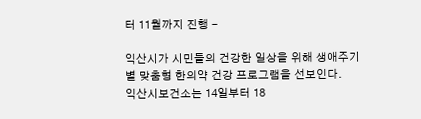터 11월까지 진행 -

익산시가 시민들의 건강한 일상을 위해 생애주기별 맞춤형 한의약 건강 프로그램을 선보인다.
익산시보건소는 14일부터 18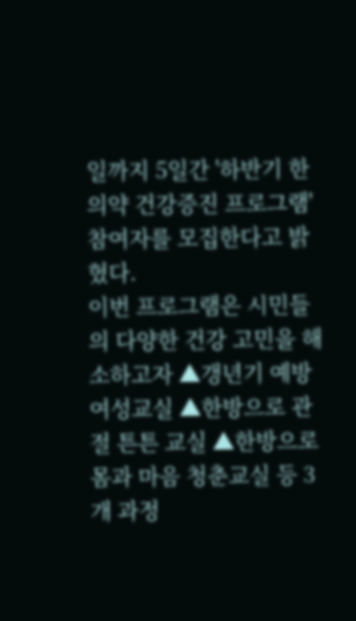일까지 5일간 '하반기 한의약 건강증진 프로그램' 참여자를 모집한다고 밝혔다.
이번 프로그램은 시민들의 다양한 건강 고민을 해소하고자 ▲갱년기 예방 여성교실 ▲한방으로 관절 튼튼 교실 ▲한방으로 몸과 마음 청춘교실 등 3개 과정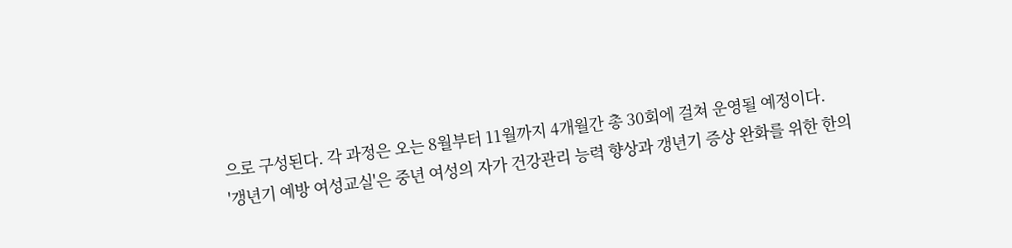으로 구성된다. 각 과정은 오는 8월부터 11월까지 4개월간 총 30회에 걸쳐 운영될 예정이다.
'갱년기 예방 여성교실'은 중년 여성의 자가 건강관리 능력 향상과 갱년기 증상 완화를 위한 한의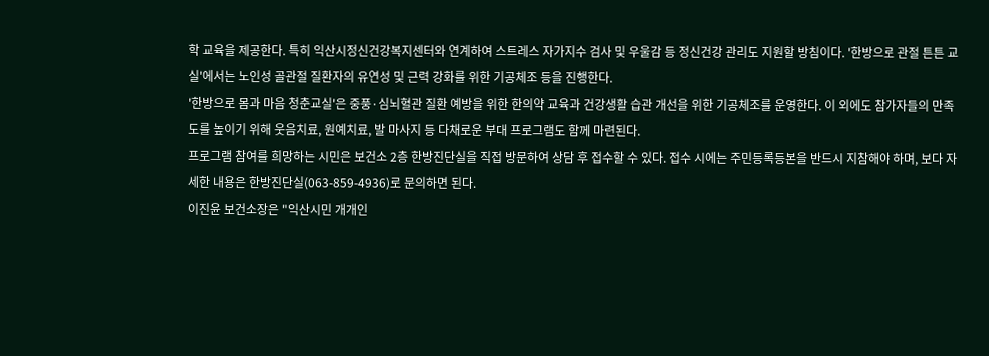학 교육을 제공한다. 특히 익산시정신건강복지센터와 연계하여 스트레스 자가지수 검사 및 우울감 등 정신건강 관리도 지원할 방침이다. '한방으로 관절 튼튼 교실'에서는 노인성 골관절 질환자의 유연성 및 근력 강화를 위한 기공체조 등을 진행한다.
'한방으로 몸과 마음 청춘교실'은 중풍·심뇌혈관 질환 예방을 위한 한의약 교육과 건강생활 습관 개선을 위한 기공체조를 운영한다. 이 외에도 참가자들의 만족도를 높이기 위해 웃음치료, 원예치료, 발 마사지 등 다채로운 부대 프로그램도 함께 마련된다.
프로그램 참여를 희망하는 시민은 보건소 2층 한방진단실을 직접 방문하여 상담 후 접수할 수 있다. 접수 시에는 주민등록등본을 반드시 지참해야 하며, 보다 자세한 내용은 한방진단실(063-859-4936)로 문의하면 된다.
이진윤 보건소장은 "익산시민 개개인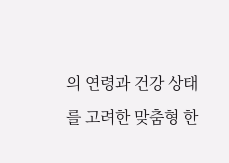의 연령과 건강 상태를 고려한 맞춤형 한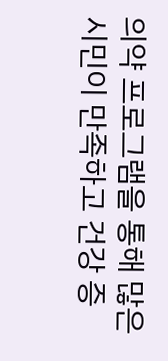의약 프로그램을 통해 많은 시민이 만족하고 건강 증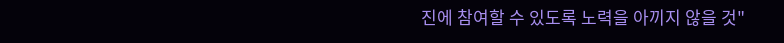진에 참여할 수 있도록 노력을 아끼지 않을 것"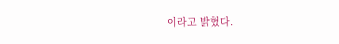이라고 밝혔다.